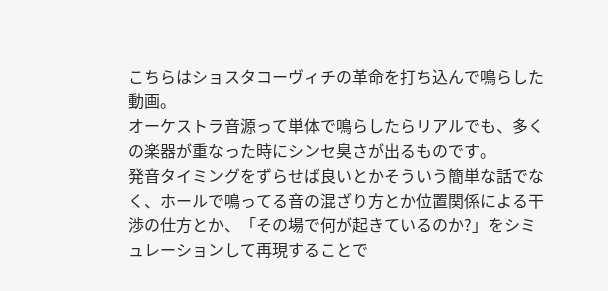こちらはショスタコーヴィチの革命を打ち込んで鳴らした動画。
オーケストラ音源って単体で鳴らしたらリアルでも、多くの楽器が重なった時にシンセ臭さが出るものです。
発音タイミングをずらせば良いとかそういう簡単な話でなく、ホールで鳴ってる音の混ざり方とか位置関係による干渉の仕方とか、「その場で何が起きているのか?」をシミュレーションして再現することで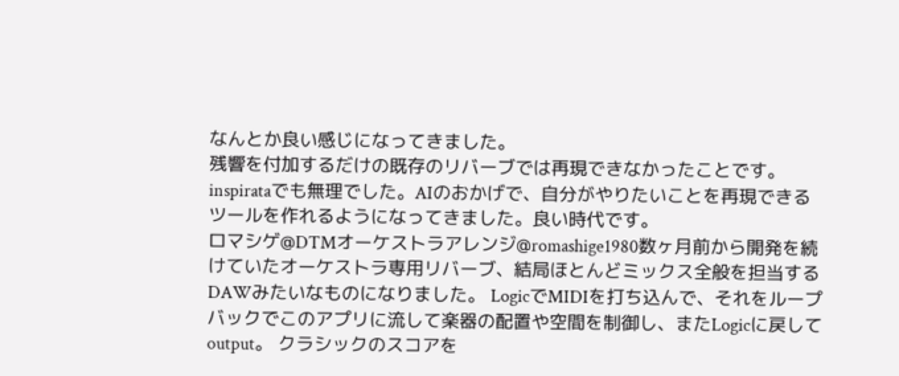なんとか良い感じになってきました。
残響を付加するだけの既存のリバーブでは再現できなかったことです。inspirataでも無理でした。AIのおかげで、自分がやりたいことを再現できるツールを作れるようになってきました。良い時代です。
ロマシゲ@DTMオーケストラアレンジ@romashige1980数ヶ月前から開発を続けていたオーケストラ専用リバーブ、結局ほとんどミックス全般を担当するDAWみたいなものになりました。 LogicでMIDIを打ち込んで、それをループバックでこのアプリに流して楽器の配置や空間を制御し、またLogicに戻してoutput。 クラシックのスコアを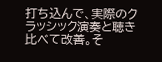打ち込んで、実際のクラッシック演奏と聴き比べて改善。そ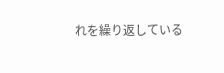れを繰り返している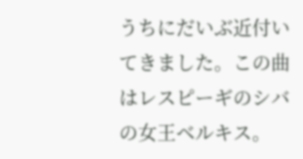うちにだいぶ近付いてきました。この曲はレスピーギのシバの女王ベルキス。